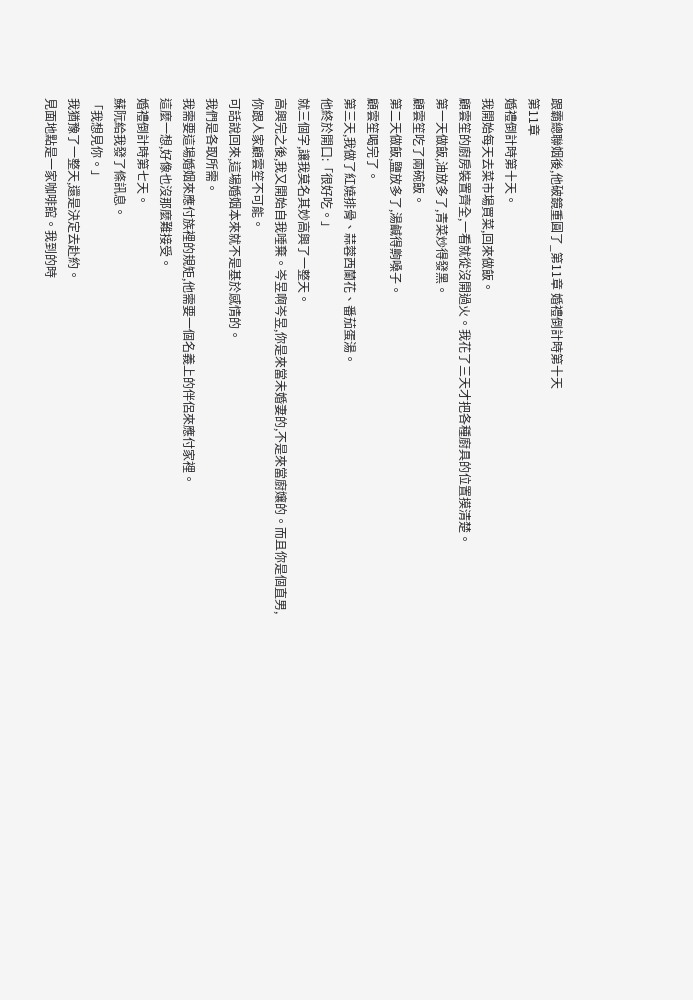跟霸總聯姻後,他破鏡重圓了_第11章 婚禮倒計時第十天
第11章
婚禮倒計時第十天。
我開始每天去菜市場買菜,回來做飯。
顧雲笙的廚房裝置齊全,一看就從沒開過火。我花了三天才把各種廚具的位置摸清楚。
第一天做飯,油放多了,青菜炒得發黑。
顧雲笙吃了兩碗飯。
第二天做飯,鹽放多了,湯鹹得齁嗓子。
顧雲笙喝完了。
第三天,我做了紅燒排骨、蒜蓉西蘭花、番茄蛋湯。
他終於開口:「很好吃。」
就三個字,讓我莫名其妙高興了一整天。
高興完之後,我又開始自我唾棄。岑昱啊岑昱,你是來當未婚妻的,不是來當廚孃的。而且你是個直男,你跟人家顧雲笙不可能。
可話說回來,這場婚姻本來就不是基於感情的。
我們是各取所需。
我需要這場婚姻來應付族裡的規矩,他需要一個名義上的伴侶來應付家裡。
這麼一想,好像也沒那麼難接受。
婚禮倒計時第七天。
蘇阮給我發了條訊息。
「我想見你。」
我猶豫了一整天,還是決定去赴約。
見面地點是一家咖啡館。我到的時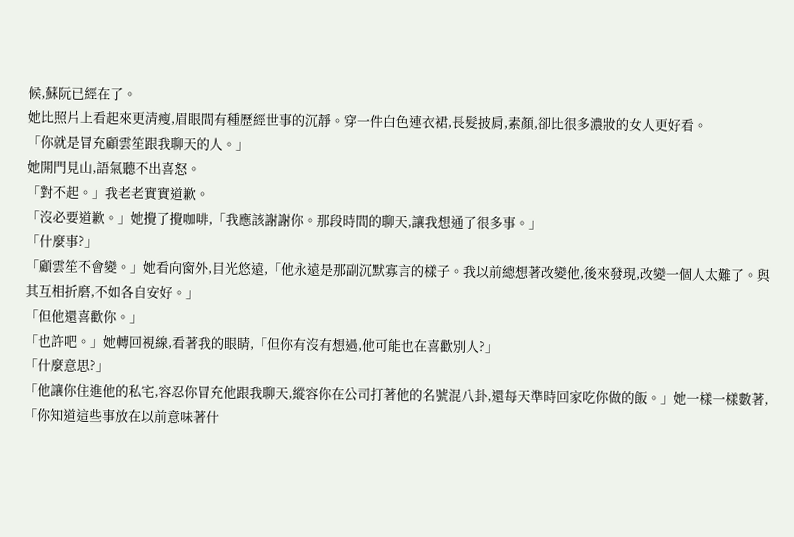候,蘇阮已經在了。
她比照片上看起來更清瘦,眉眼間有種歷經世事的沉靜。穿一件白色連衣裙,長髮披肩,素顏,卻比很多濃妝的女人更好看。
「你就是冒充顧雲笙跟我聊天的人。」
她開門見山,語氣聽不出喜怒。
「對不起。」我老老實實道歉。
「沒必要道歉。」她攪了攪咖啡,「我應該謝謝你。那段時間的聊天,讓我想通了很多事。」
「什麼事?」
「顧雲笙不會變。」她看向窗外,目光悠遠,「他永遠是那副沉默寡言的樣子。我以前總想著改變他,後來發現,改變一個人太難了。與其互相折磨,不如各自安好。」
「但他還喜歡你。」
「也許吧。」她轉回視線,看著我的眼睛,「但你有沒有想過,他可能也在喜歡別人?」
「什麼意思?」
「他讓你住進他的私宅,容忍你冒充他跟我聊天,縱容你在公司打著他的名號混八卦,還每天準時回家吃你做的飯。」她一樣一樣數著,「你知道這些事放在以前意味著什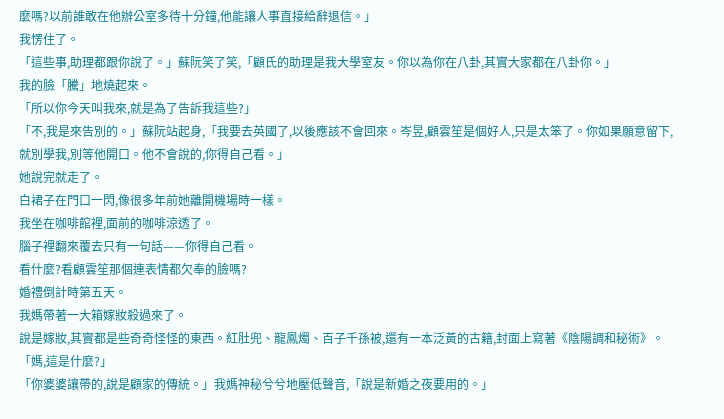麼嗎?以前誰敢在他辦公室多待十分鐘,他能讓人事直接給辭退信。」
我愣住了。
「這些事,助理都跟你說了。」蘇阮笑了笑,「顧氏的助理是我大學室友。你以為你在八卦,其實大家都在八卦你。」
我的臉「騰」地燒起來。
「所以你今天叫我來,就是為了告訴我這些?」
「不,我是來告別的。」蘇阮站起身,「我要去英國了,以後應該不會回來。岑昱,顧雲笙是個好人,只是太笨了。你如果願意留下,就別學我,別等他開口。他不會說的,你得自己看。」
她說完就走了。
白裙子在門口一閃,像很多年前她離開機場時一樣。
我坐在咖啡館裡,面前的咖啡涼透了。
腦子裡翻來覆去只有一句話——你得自己看。
看什麼?看顧雲笙那個連表情都欠奉的臉嗎?
婚禮倒計時第五天。
我媽帶著一大箱嫁妝殺過來了。
說是嫁妝,其實都是些奇奇怪怪的東西。紅肚兜、龍鳳燭、百子千孫被,還有一本泛黃的古籍,封面上寫著《陰陽調和秘術》。
「媽,這是什麼?」
「你婆婆讓帶的,說是顧家的傳統。」我媽神秘兮兮地壓低聲音,「說是新婚之夜要用的。」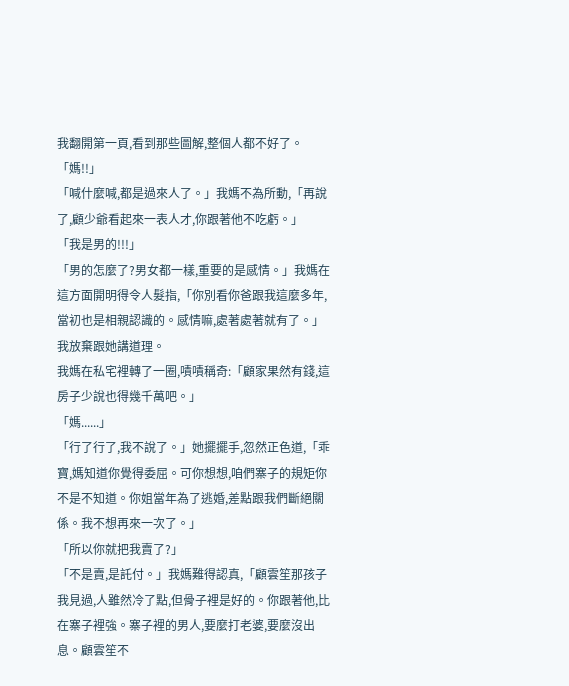我翻開第一頁,看到那些圖解,整個人都不好了。
「媽!!」
「喊什麼喊,都是過來人了。」我媽不為所動,「再說了,顧少爺看起來一表人才,你跟著他不吃虧。」
「我是男的!!!」
「男的怎麼了?男女都一樣,重要的是感情。」我媽在這方面開明得令人髮指,「你別看你爸跟我這麼多年,當初也是相親認識的。感情嘛,處著處著就有了。」
我放棄跟她講道理。
我媽在私宅裡轉了一圈,嘖嘖稱奇:「顧家果然有錢,這房子少說也得幾千萬吧。」
「媽......」
「行了行了,我不說了。」她擺擺手,忽然正色道,「乖寶,媽知道你覺得委屈。可你想想,咱們寨子的規矩你不是不知道。你姐當年為了逃婚,差點跟我們斷絕關係。我不想再來一次了。」
「所以你就把我賣了?」
「不是賣,是託付。」我媽難得認真,「顧雲笙那孩子我見過,人雖然冷了點,但骨子裡是好的。你跟著他,比在寨子裡強。寨子裡的男人,要麼打老婆,要麼沒出息。顧雲笙不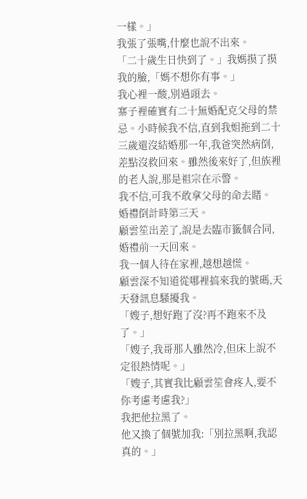一樣。」
我張了張嘴,什麼也說不出來。
「二十歲生日快到了。」我媽摸了摸我的臉,「媽不想你有事。」
我心裡一酸,別過頭去。
寨子裡確實有二十無婚配克父母的禁忌。小時候我不信,直到我姐拖到二十三歲還沒結婚那一年,我爸突然病倒,差點沒救回來。雖然後來好了,但族裡的老人說,那是祖宗在示警。
我不信,可我不敢拿父母的命去賭。
婚禮倒計時第三天。
顧雲笙出差了,說是去臨市籤個合同,婚禮前一天回來。
我一個人待在家裡,越想越慌。
顧雲深不知道從哪裡搞來我的號碼,天天發訊息騷擾我。
「嫂子,想好跑了沒?再不跑來不及了。」
「嫂子,我哥那人雖然冷,但床上說不定很熱情呢。」
「嫂子,其實我比顧雲笙會疼人,要不你考慮考慮我?」
我把他拉黑了。
他又換了個號加我:「別拉黑啊,我認真的。」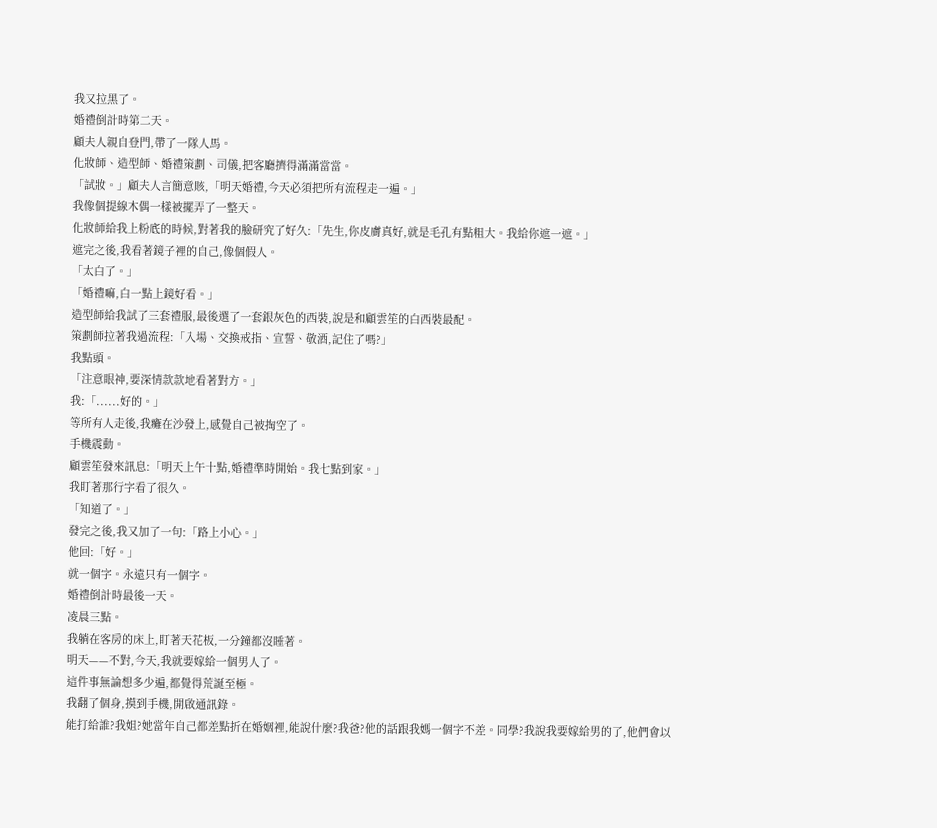我又拉黑了。
婚禮倒計時第二天。
顧夫人親自登門,帶了一隊人馬。
化妝師、造型師、婚禮策劃、司儀,把客廳擠得滿滿當當。
「試妝。」顧夫人言簡意賅,「明天婚禮,今天必須把所有流程走一遍。」
我像個提線木偶一樣被擺弄了一整天。
化妝師給我上粉底的時候,對著我的臉研究了好久:「先生,你皮膚真好,就是毛孔有點粗大。我給你遮一遮。」
遮完之後,我看著鏡子裡的自己,像個假人。
「太白了。」
「婚禮嘛,白一點上鏡好看。」
造型師給我試了三套禮服,最後選了一套銀灰色的西裝,說是和顧雲笙的白西裝最配。
策劃師拉著我過流程:「入場、交換戒指、宣誓、敬酒,記住了嗎?」
我點頭。
「注意眼神,要深情款款地看著對方。」
我:「......好的。」
等所有人走後,我癱在沙發上,感覺自己被掏空了。
手機震動。
顧雲笙發來訊息:「明天上午十點,婚禮準時開始。我七點到家。」
我盯著那行字看了很久。
「知道了。」
發完之後,我又加了一句:「路上小心。」
他回:「好。」
就一個字。永遠只有一個字。
婚禮倒計時最後一天。
凌晨三點。
我躺在客房的床上,盯著天花板,一分鐘都沒睡著。
明天——不對,今天,我就要嫁給一個男人了。
這件事無論想多少遍,都覺得荒誕至極。
我翻了個身,摸到手機,開啟通訊錄。
能打給誰?我姐?她當年自己都差點折在婚姻裡,能說什麼?我爸?他的話跟我媽一個字不差。同學?我說我要嫁給男的了,他們會以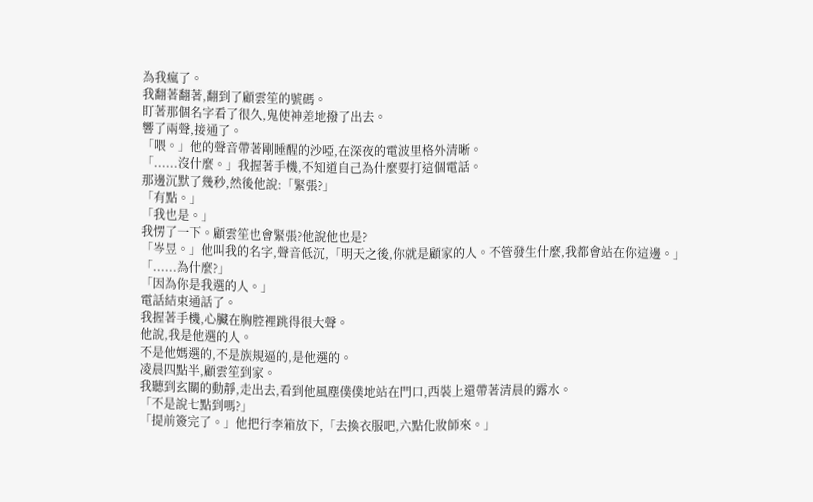為我瘋了。
我翻著翻著,翻到了顧雲笙的號碼。
盯著那個名字看了很久,鬼使神差地撥了出去。
響了兩聲,接通了。
「喂。」他的聲音帶著剛睡醒的沙啞,在深夜的電波里格外清晰。
「......沒什麼。」我握著手機,不知道自己為什麼要打這個電話。
那邊沉默了幾秒,然後他說:「緊張?」
「有點。」
「我也是。」
我愣了一下。顧雲笙也會緊張?他說他也是?
「岑昱。」他叫我的名字,聲音低沉,「明天之後,你就是顧家的人。不管發生什麼,我都會站在你這邊。」
「......為什麼?」
「因為你是我選的人。」
電話結束通話了。
我握著手機,心臟在胸腔裡跳得很大聲。
他說,我是他選的人。
不是他媽選的,不是族規逼的,是他選的。
凌晨四點半,顧雲笙到家。
我聽到玄關的動靜,走出去,看到他風塵僕僕地站在門口,西裝上還帶著清晨的露水。
「不是說七點到嗎?」
「提前簽完了。」他把行李箱放下,「去換衣服吧,六點化妝師來。」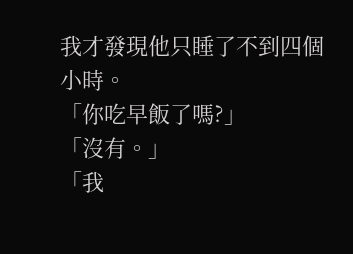我才發現他只睡了不到四個小時。
「你吃早飯了嗎?」
「沒有。」
「我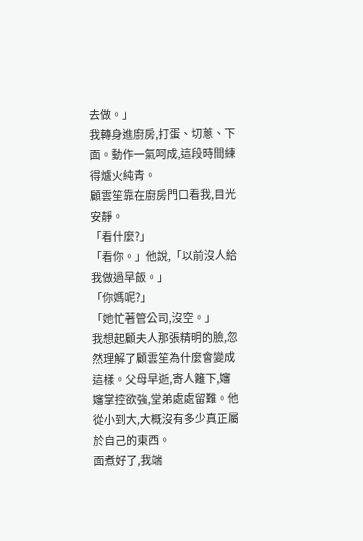去做。」
我轉身進廚房,打蛋、切蔥、下面。動作一氣呵成,這段時間練得爐火純青。
顧雲笙靠在廚房門口看我,目光安靜。
「看什麼?」
「看你。」他說,「以前沒人給我做過早飯。」
「你媽呢?」
「她忙著管公司,沒空。」
我想起顧夫人那張精明的臉,忽然理解了顧雲笙為什麼會變成這樣。父母早逝,寄人籬下,嬸嬸掌控欲強,堂弟處處留難。他從小到大,大概沒有多少真正屬於自己的東西。
面煮好了,我端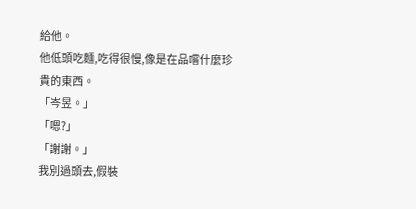給他。
他低頭吃麵,吃得很慢,像是在品嚐什麼珍貴的東西。
「岑昱。」
「嗯?」
「謝謝。」
我別過頭去,假裝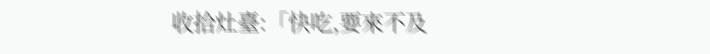收拾灶臺:「快吃,要來不及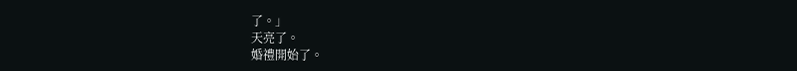了。」
天亮了。
婚禮開始了。